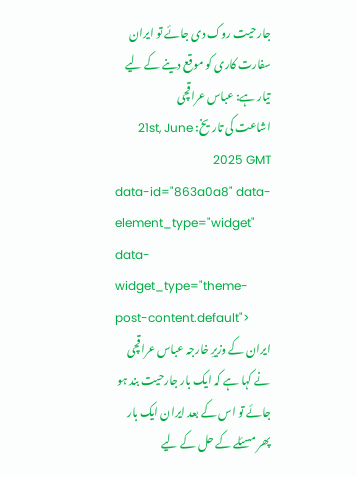جارحیت روک دی جائے تو ایران سفارت کاری کو موقع دینے کے لیے تیار ہے: عباس عراقچی
اشاعت کی تاریخ: 21st, June 2025 GMT
data-id="863a0a8" data-element_type="widget" data-widget_type="theme-post-content.default">
ایران کے وزیرِ خارجہ عباس عراقچی نے کہا ہے کہ ایک بار جارحیت بند ہو جائے تو اس کے بعد ایران ایک بار پھر مسئلے کے حل کے لیے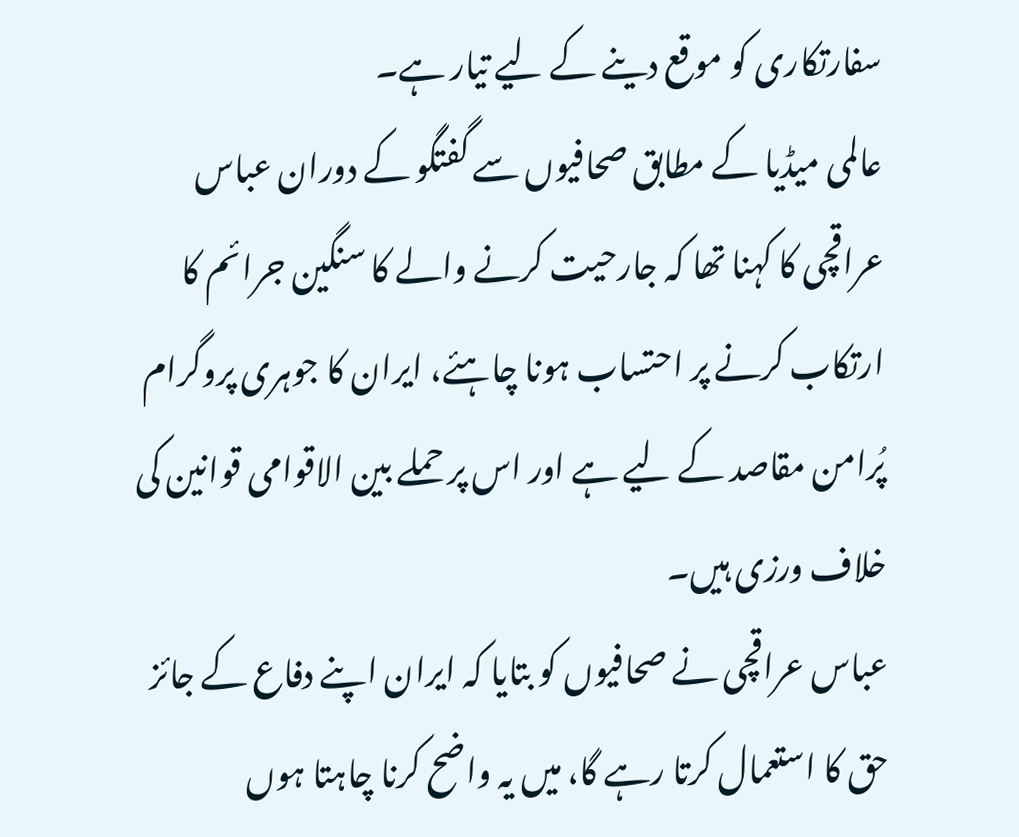سفارتکاری کو موقع دینے کے لیے تیار ہے۔
عالمی میڈیا کے مطابق صحافیوں سے گفتگو کے دوران عباس عراقچی کا کہنا تھا کہ جارحیت کرنے والے کا سنگین جرائم کا ارتکاب کرنے پر احتساب ہونا چاہئے، ایران کا جوہری پروگرام پُرامن مقاصد کے لیے ہے اور اس پر حملے بین الاقوامی قوانین کی خلاف ورزی ہیں۔
عباس عراقچی نے صحافیوں کو بتایا کہ ایران اپنے دفاع کے جائز حق کا استعمال کرتا رہے گا، میں یہ واضح کرنا چاہتا ہوں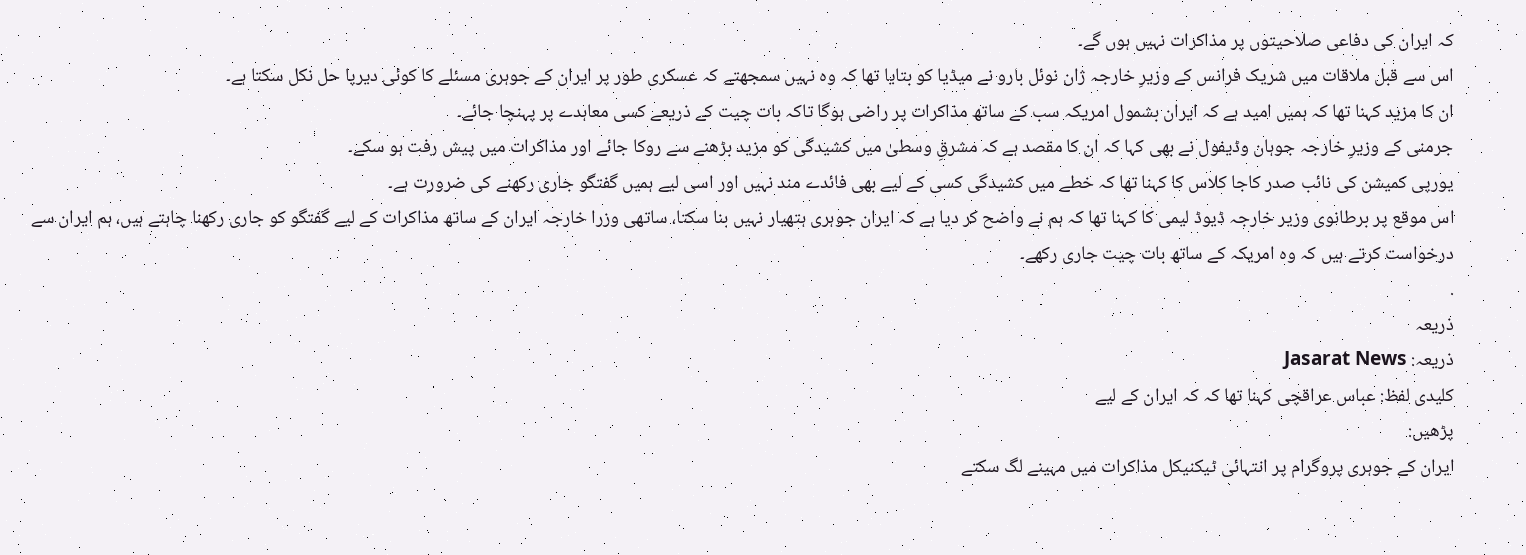کہ ایران کی دفاعی صلاحیتوں پر مذاکرات نہیں ہوں گے۔
اس سے قبل ملاقات میں شریک فرانس کے وزیرِ خارجہ ژان نوئل بارو نے میڈیا کو بتایا تھا کہ وہ نہیں سمجھتے کہ عسکری طور پر ایران کے جوہری مسئلے کا کوئی دیرپا حل نکل سکتا ہے۔
ان کا مزید کہنا تھا کہ ہمیں امید ہے کہ ایران بشمول امریکہ سب کے ساتھ مذاکرات پر راضی ہوگا تاکہ بات چیت کے ذریعے کسی معاہدے پر پہنچا جائے۔
جرمنی کے وزیرِ خارجہ جوہان وڈیفول نے بھی کہا کہ ان کا مقصد ہے کہ مشرقِ وسطیٰ میں کشیدگی کو مزید بڑھنے سے روکا جائے اور مذاکرات میں پیش رفت ہو سکے۔
یورپی کمیشن کی نائب صدر کاجا کلاس کا کہنا تھا کہ خطے میں کشیدگی کسی کے لیے بھی فائدے مند نہیں اور اسی لیے ہمیں گفتگو جاری رکھنے کی ضرورت ہے۔
اس موقع پر برطانوی وزیر خارجہ ڈیوڈ لیمی کا کہنا تھا کہ ہم نے واضح کر دیا ہے کہ ایران جوہری ہتھیار نہیں بنا سکتا، ساتھی وزرا خارجہ ایران کے ساتھ مذاکرات کے لیے گفتگو کو جاری رکھنا چاہتے ہیں، ہم ایران سے درخواست کرتے ہیں کہ وہ امریکہ کے ساتھ بات چیت جاری رکھے۔
.
ذریعہ
ذریعہ: Jasarat News
کلیدی لفظ: عباس عراقچی کہنا تھا کہ کہ ایران کے لیے
پڑھیں:
ایران کے جوہری پروگرام پر انتہائی ٹیکنیکل مذاکرات میں مہینے لگ سکتے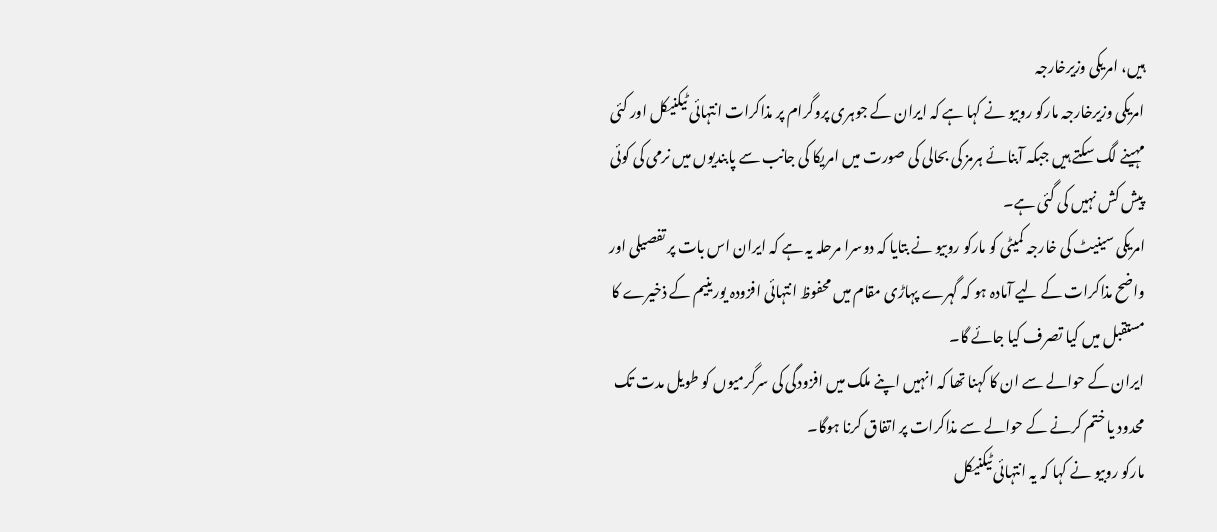ہیں، امریکی وزیرخارجہ
امریکی وزیرخارجہ مارکو روبیو نے کہا ہے کہ ایران کے جوہری پروگرام پر مذاکرات انتہائی ٹیکنیکل اور کئی مہینے لگ سکتے ہیں جبکہ آبنائے ہرمز کی بحالی کی صورت میں امریکا کی جانب سے پابندیوں میں نرمی کی کوئی پیش کش نہیں کی گئی ہے۔
امریکی سینیٹ کی خارجہ کمیٹی کو مارکو روبیو نے بتایا کہ دوسرا مرحلہ یہ ہے کہ ایران اس بات پر تفصیلی اور واضح مذاکرات کے لیے آمادہ ہو کہ گہرے پہاڑی مقام میں محفوظ انتہائی افزودہ یورینیم کے ذخیرے کا مستقبل میں کیا تصرف کیا جائے گا۔
ایران کے حوالے سے ان کا کہنا تھا کہ انہیں اپنے ملک میں افزودگی کی سرگرمیوں کو طویل مدت تک محدود یا ختم کرنے کے حوالے سے مذاکرات پر اتفاق کرنا ہوگا۔
مارکو روبیو نے کہا کہ یہ انتہائی ٹیکنیکل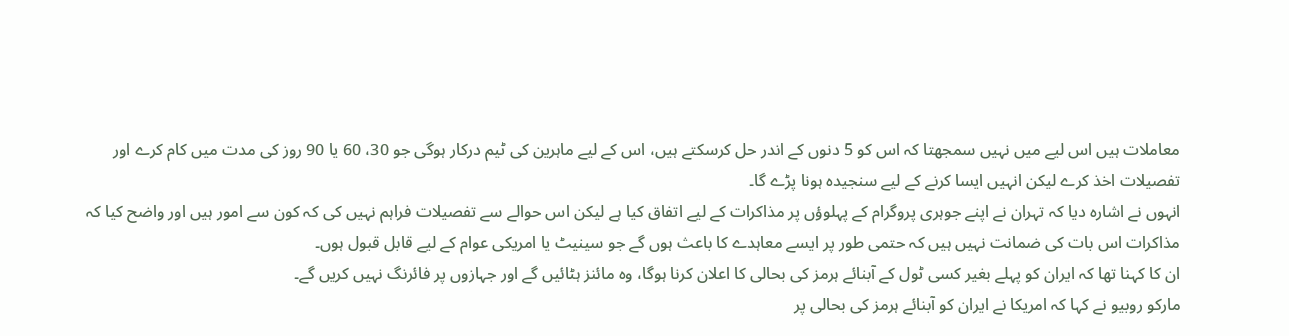معاملات ہیں اس لیے میں نہیں سمجھتا کہ اس کو 5 دنوں کے اندر حل کرسکتے ہیں، اس کے لیے ماہرین کی ٹیم درکار ہوگی جو 30، 60 یا 90 روز کی مدت میں کام کرے اور تفصیلات اخذ کرے لیکن انہیں ایسا کرنے کے لیے سنجیدہ ہونا پڑے گا۔
انہوں نے اشارہ دیا کہ تہران نے اپنے جوہری پروگرام کے پہلوؤں پر مذاکرات کے لیے اتفاق کیا ہے لیکن اس حوالے سے تفصیلات فراہم نہیں کی کہ کون سے امور ہیں اور واضح کیا کہ مذاکرات اس بات کی ضمانت نہیں ہیں کہ حتمی طور پر ایسے معاہدے کا باعث ہوں گے جو سینیٹ یا امریکی عوام کے لیے قابل قبول ہوں۔
ان کا کہنا تھا کہ ایران کو پہلے بغیر کسی ٹول کے آبنائے ہرمز کی بحالی کا اعلان کرنا ہوگا، وہ مائنز ہٹائیں گے اور جہازوں پر فائرنگ نہیں کریں گے۔
مارکو روبیو نے کہا کہ امریکا نے ایران کو آبنائے ہرمز کی بحالی پر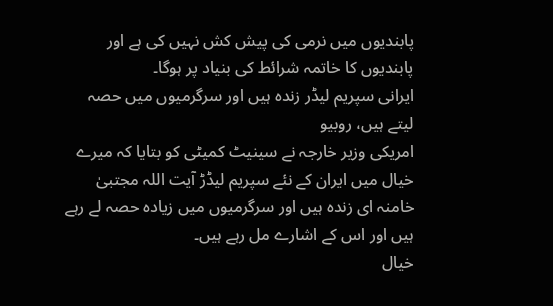پابندیوں میں نرمی کی پیش کش نہیں کی ہے اور پابندیوں کا خاتمہ شرائط کی بنیاد پر ہوگا۔
ایرانی سپریم لیڈر زندہ ہیں اور سرگرمیوں میں حصہ لیتے ہیں، روبیو
امریکی وزیر خارجہ نے سینیٹ کمیٹی کو بتایا کہ میرے خیال میں ایران کے نئے سپریم لیڈڑ آیت اللہ مجتبیٰ خامنہ ای زندہ ہیں اور سرگرمیوں میں زیادہ حصہ لے رہے ہیں اور اس کے اشارے مل رہے ہیں۔
خیال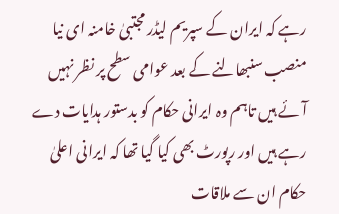رہے کہ ایران کے سپریم لیڈر مجتبیٰ خامنہ ای نیا منصب سنبھالنے کے بعد عوامی سطح پر نظر نہیں آئے ہیں تاہم وہ ایرانی حکام کو بدستور ہدایات دے رہے ہیں اور رپورٹ بھی کیا گیا تھا کہ ایرانی اعلیٰ حکام ان سے ملاقات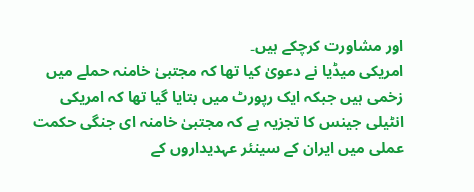اور مشاورت کرچکے ہیں۔
امریکی میڈیا نے دعویٰ کیا تھا کہ مجتبیٰ خامنہ حملے میں زخمی ہیں جبکہ ایک رپورٹ میں بتایا گیا تھا کہ امریکی انٹیلی جینس کا تجزیہ ہے کہ مجتبیٰ خامنہ ای جنگی حکمت عملی میں ایران کے سینئر عہدیداروں کے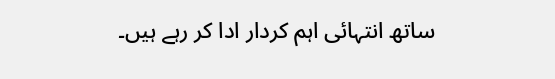ساتھ انتہائی اہم کردار ادا کر رہے ہیں۔